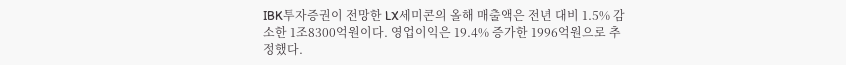IBK투자증권이 전망한 LX세미콘의 올해 매출액은 전년 대비 1.5% 감소한 1조8300억원이다. 영업이익은 19.4% 증가한 1996억원으로 추정했다.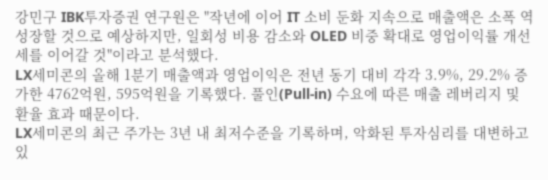강민구 IBK투자증권 연구원은 "작년에 이어 IT 소비 둔화 지속으로 매출액은 소폭 역성장할 것으로 예상하지만, 일회성 비용 감소와 OLED 비중 확대로 영업이익률 개선세를 이어갈 것"이라고 분석했다.
LX세미콘의 올해 1분기 매출액과 영업이익은 전년 동기 대비 각각 3.9%, 29.2% 증가한 4762억원, 595억원을 기록했다. 풀인(Pull-in) 수요에 따른 매출 레버리지 및 환율 효과 때문이다.
LX세미콘의 최근 주가는 3년 내 최저수준을 기록하며, 악화된 투자심리를 대변하고 있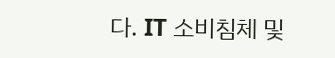다. IT 소비침체 및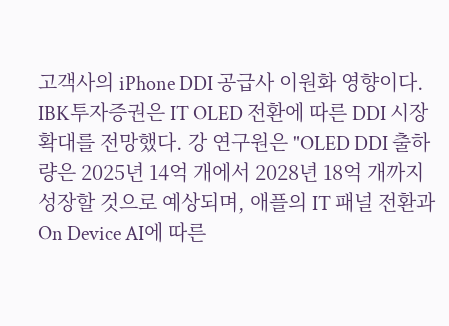고객사의 iPhone DDI 공급사 이원화 영향이다.
IBK투자증권은 IT OLED 전환에 따른 DDI 시장 확대를 전망했다. 강 연구원은 "OLED DDI 출하량은 2025년 14억 개에서 2028년 18억 개까지 성장할 것으로 예상되며, 애플의 IT 패널 전환과 On Device AI에 따른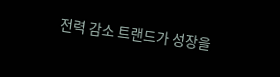전력 감소 트랜드가 성장을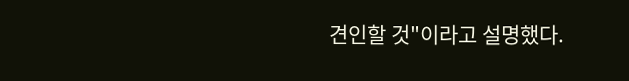견인할 것"이라고 설명했다.